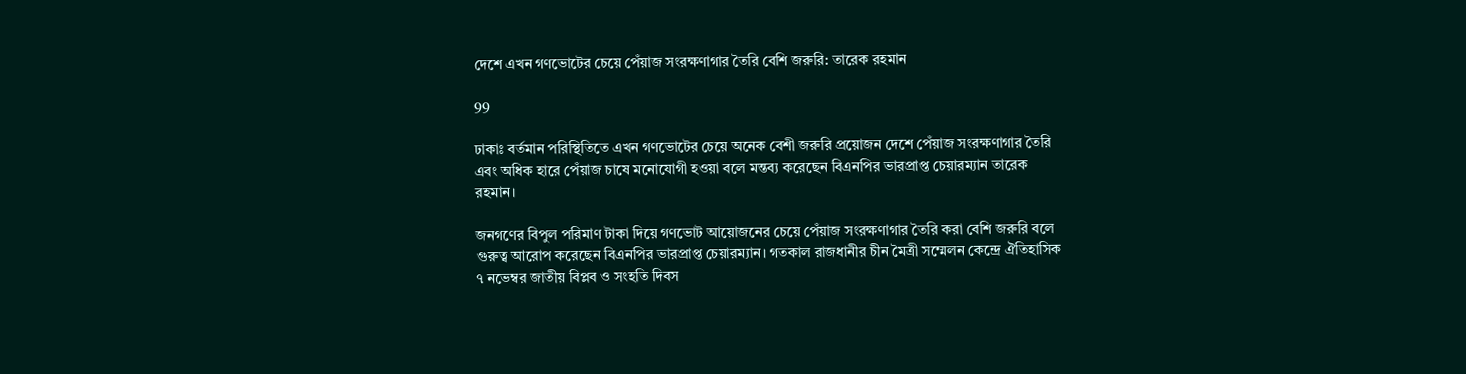দেশে এখন গণভোটের চেয়ে পেঁয়াজ সংরক্ষণাগার তৈরি বেশি জরুরি: তারেক রহমান

99

ঢাকাঃ বর্তমান পরিস্থিতিতে এখন গণভোটের চেয়ে অনেক বেশী জরুরি প্রয়োজন দেশে পেঁয়াজ সংরক্ষণাগার তৈরি  এবং অধিক হারে পেঁয়াজ চাষে মনোযোগী হওয়া বলে মন্তব্য করেছেন বিএনপির ভারপ্রাপ্ত চেয়ারম্যান তারেক রহমান।

জনগণের বিপুল পরিমাণ টাকা দিয়ে গণভোট আয়োজনের চেয়ে পেঁয়াজ সংরক্ষণাগার তৈরি করা বেশি জরুরি বলে গুরুত্ব আরোপ করেছেন বিএনপির ভারপ্রাপ্ত চেয়ারম্যান। গতকাল রাজধানীর চীন মৈত্রী সম্মেলন কেন্দ্রে ঐতিহাসিক ৭ নভেম্বর জাতীয় বিপ্লব ও সংহতি দিবস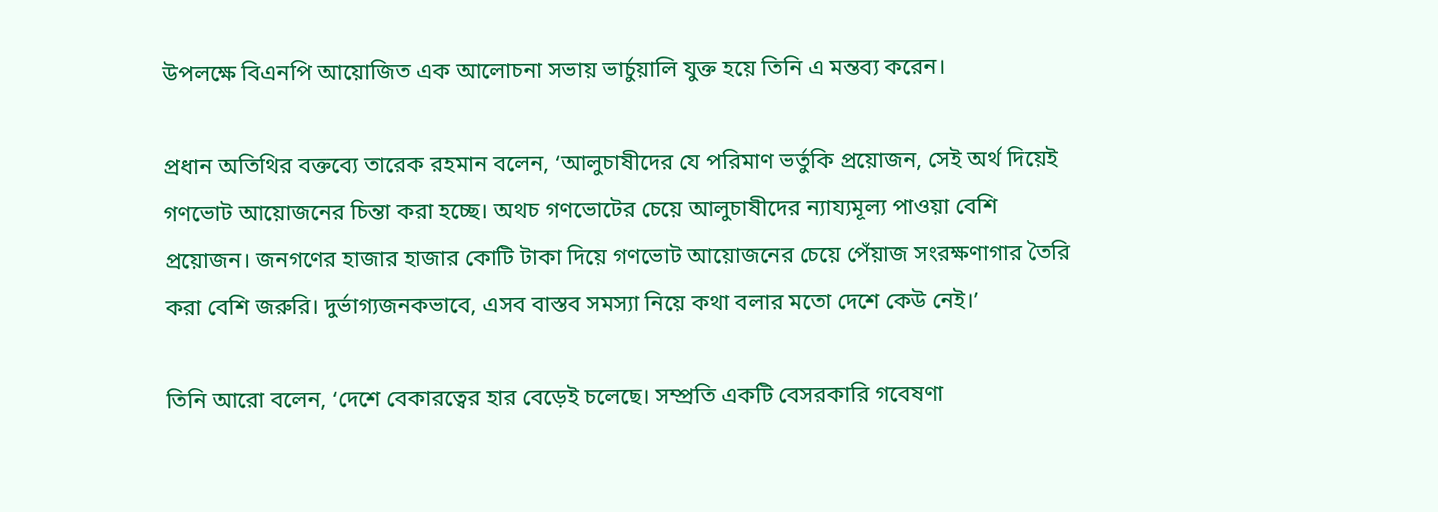উপলক্ষে বিএনপি আয়োজিত এক আলোচনা সভায় ভার্চুয়ালি যুক্ত হয়ে তিনি এ মন্তব্য করেন।

প্রধান অতিথির বক্তব্যে তারেক রহমান বলেন, ‘আলুচাষীদের যে পরিমাণ ভর্তুকি প্রয়োজন, সেই অর্থ দিয়েই গণভোট আয়োজনের চিন্তা করা হচ্ছে। অথচ গণভোটের চেয়ে আলুচাষীদের ন্যায্যমূল্য পাওয়া বেশি প্রয়োজন। জনগণের হাজার হাজার কোটি টাকা দিয়ে গণভোট আয়োজনের চেয়ে পেঁয়াজ সংরক্ষণাগার তৈরি করা বেশি জরুরি। দুর্ভাগ্যজনকভাবে, এসব বাস্তব সমস্যা নিয়ে কথা বলার মতো দেশে কেউ নেই।’

তিনি আরো বলেন, ‘দেশে বেকারত্বের হার বেড়েই চলেছে। সম্প্রতি একটি বেসরকারি গবেষণা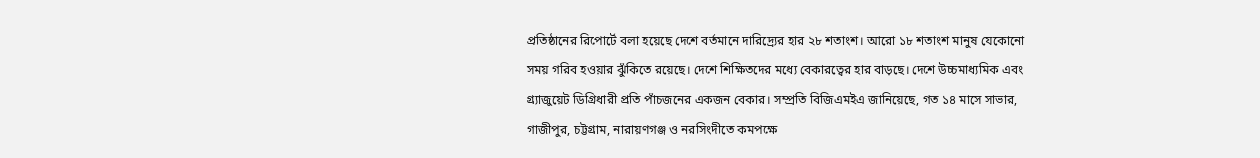প্রতিষ্ঠানের রিপোর্টে বলা হয়েছে দেশে বর্তমানে দারিদ্র্যের হার ২৮ শতাংশ। আরো ১৮ শতাংশ মানুষ যেকোনো সময় গরিব হওয়ার ঝুঁকিতে রয়েছে। দেশে শিক্ষিতদের মধ্যে বেকারত্বের হার বাড়ছে। দেশে উচ্চমাধ্যমিক এবং গ্র্যাজুয়েট ডিগ্রিধারী প্রতি পাঁচজনের একজন বেকার। সম্প্রতি বিজিএমইএ জানিয়েছে, গত ১৪ মাসে সাভার, গাজীপুর, চট্টগ্রাম, নারায়ণগঞ্জ ও নরসিংদীতে কমপক্ষে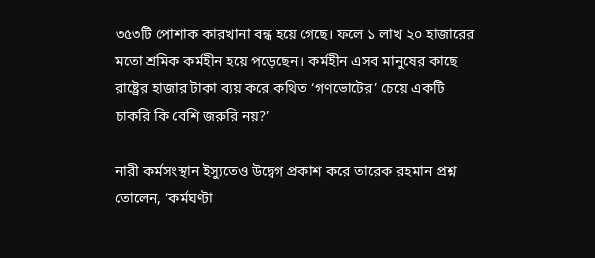৩৫৩টি পোশাক কারখানা বন্ধ হয়ে গেছে। ফলে ১ লাখ ২০ হাজারের মতো শ্রমিক কর্মহীন হয়ে পড়েছেন। কর্মহীন এসব মানুষের কাছে রাষ্ট্রের হাজার টাকা ব্যয় করে কথিত ‘গণভোটের’ চেয়ে একটি চাকরি কি বেশি জরুরি নয়?’

নারী কর্মসংস্থান ইস্যুতেও উদ্বেগ প্রকাশ করে তারেক রহমান প্রশ্ন তোলেন, ‘কর্মঘণ্টা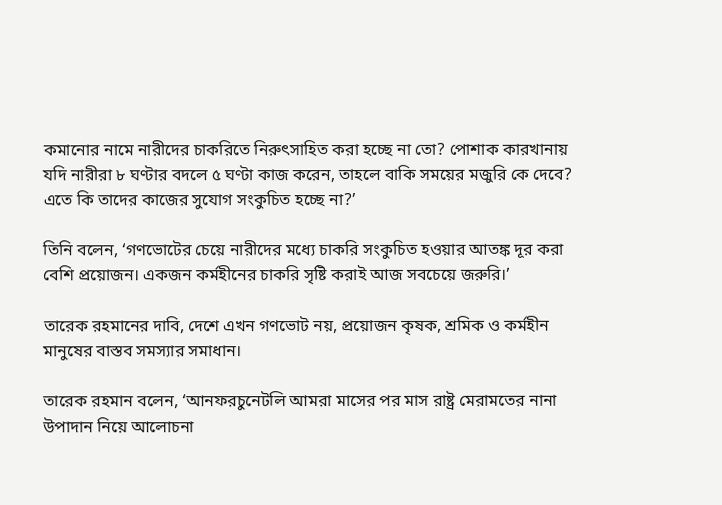কমানোর নামে নারীদের চাকরিতে নিরুৎসাহিত করা হচ্ছে না তো? পোশাক কারখানায় যদি নারীরা ৮ ঘণ্টার বদলে ৫ ঘণ্টা কাজ করেন, তাহলে বাকি সময়ের মজুরি কে দেবে? এতে কি তাদের কাজের সুযোগ সংকুচিত হচ্ছে না?’

তিনি বলেন, ‘গণভোটের চেয়ে নারীদের মধ্যে চাকরি সংকুচিত হওয়ার আতঙ্ক দূর করা বেশি প্রয়োজন। একজন কর্মহীনের চাকরি সৃষ্টি করাই আজ সবচেয়ে জরুরি।’

তারেক রহমানের দাবি, দেশে এখন গণভোট নয়, প্রয়োজন কৃষক, শ্রমিক ও কর্মহীন মানুষের বাস্তব সমস্যার সমাধান।

তারেক রহমান বলেন, ‘আনফরচুনেটলি আমরা মাসের পর মাস রাষ্ট্র মেরামতের নানা উপাদান নিয়ে আলোচনা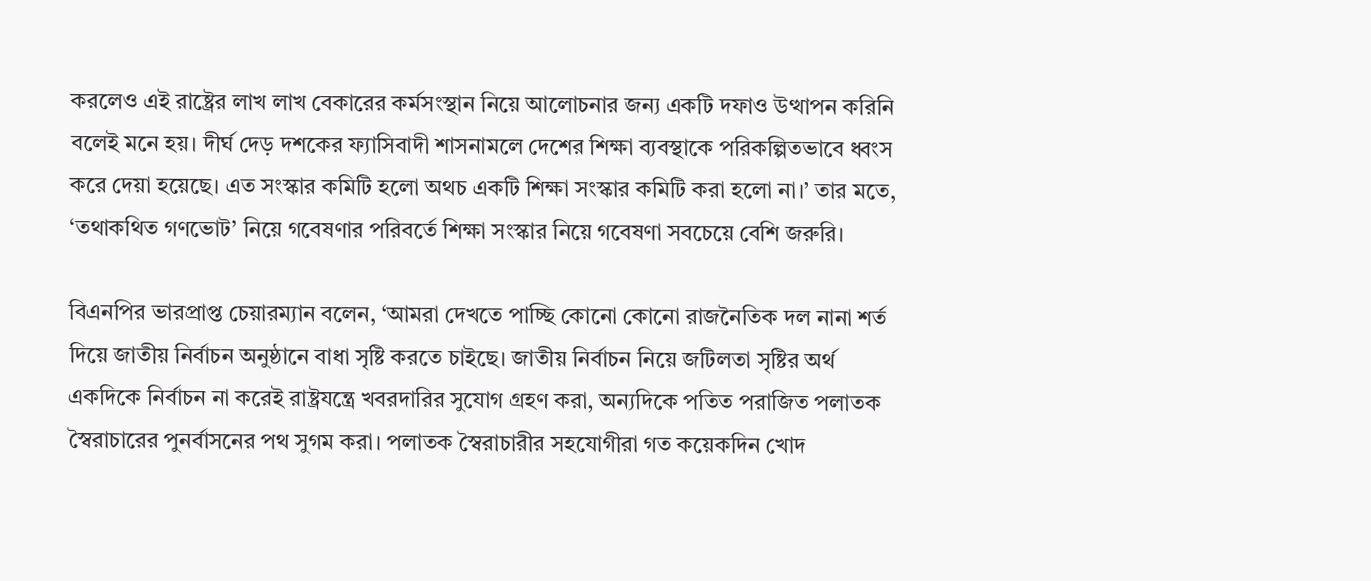করলেও এই রাষ্ট্রের লাখ লাখ বেকারের কর্মসংস্থান নিয়ে আলোচনার জন্য একটি দফাও উত্থাপন করিনি বলেই মনে হয়। দীর্ঘ দেড় দশকের ফ্যাসিবাদী শাসনামলে দেশের শিক্ষা ব্যবস্থাকে পরিকল্পিতভাবে ধ্বংস করে দেয়া হয়েছে। এত সংস্কার কমিটি হলো অথচ একটি শিক্ষা সংস্কার কমিটি করা হলো না।’ তার মতে, ‘তথাকথিত গণভোট’ নিয়ে গবেষণার পরিবর্তে শিক্ষা সংস্কার নিয়ে গবেষণা সবচেয়ে বেশি জরুরি।

বিএনপির ভারপ্রাপ্ত চেয়ারম্যান বলেন, ‘আমরা দেখতে পাচ্ছি কোনো কোনো রাজনৈতিক দল নানা শর্ত দিয়ে জাতীয় নির্বাচন অনুষ্ঠানে বাধা সৃষ্টি করতে চাইছে। জাতীয় নির্বাচন নিয়ে জটিলতা সৃষ্টির অর্থ একদিকে নির্বাচন না করেই রাষ্ট্রযন্ত্রে খবরদারির সুযোগ গ্রহণ করা, অন্যদিকে পতিত পরাজিত পলাতক স্বৈরাচারের পুনর্বাসনের পথ সুগম করা। পলাতক স্বৈরাচারীর সহযোগীরা গত কয়েকদিন খোদ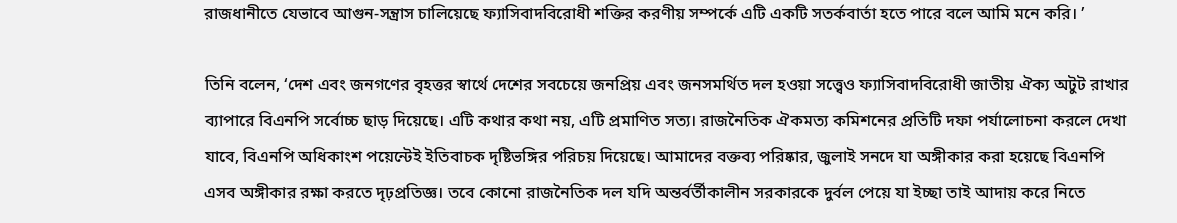রাজধানীতে যেভাবে আগুন-সন্ত্রাস চালিয়েছে ফ্যাসিবাদবিরোধী শক্তির করণীয় সম্পর্কে এটি একটি সতর্কবার্তা হতে পারে বলে আমি মনে করি। ’

তিনি বলেন, ‘দেশ এবং জনগণের বৃহত্তর স্বার্থে দেশের সবচেয়ে জনপ্রিয় এবং জনসমর্থিত দল হওয়া সত্ত্বেও ফ্যাসিবাদবিরোধী জাতীয় ঐক্য অটুট রাখার ব্যাপারে বিএনপি সর্বোচ্চ ছাড় দিয়েছে। এটি কথার কথা নয়, এটি প্রমাণিত সত্য। রাজনৈতিক ঐকমত্য কমিশনের প্রতিটি দফা পর্যালোচনা করলে দেখা যাবে, বিএনপি অধিকাংশ পয়েন্টেই ইতিবাচক দৃষ্টিভঙ্গির পরিচয় দিয়েছে। আমাদের বক্তব্য পরিষ্কার, জুলাই সনদে যা অঙ্গীকার করা হয়েছে বিএনপি এসব অঙ্গীকার রক্ষা করতে দৃঢ়প্রতিজ্ঞ। তবে কোনো রাজনৈতিক দল যদি অন্তর্বর্তীকালীন সরকারকে দুর্বল পেয়ে যা ইচ্ছা তাই আদায় করে নিতে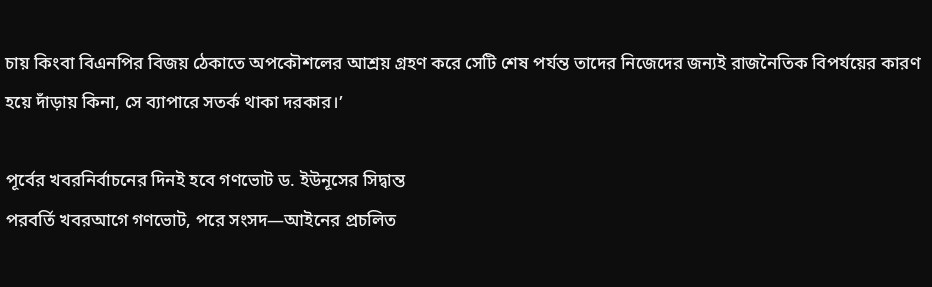চায় কিংবা বিএনপির বিজয় ঠেকাতে অপকৌশলের আশ্রয় গ্রহণ করে সেটি শেষ পর্যন্ত তাদের নিজেদের জন্যই রাজনৈতিক বিপর্যয়ের কারণ হয়ে দাঁড়ায় কিনা, সে ব্যাপারে সতর্ক থাকা দরকার।’

পূর্বের খবরনির্বাচনের দিনই হবে গণভোট ড. ইউনূসের সিদ্বান্ত
পরবর্তি খবরআগে গণভোট, পরে সংসদ—আইনের প্রচলিত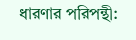ধারণার পরিপন্থী: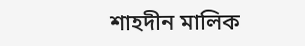শাহদীন মালিক